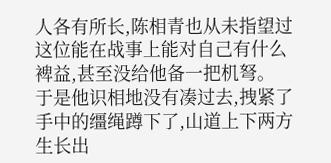人各有所长,陈相青也从未指望过这位能在战事上能对自己有什么裨益,甚至没给他备一把机弩。
于是他识相地没有凑过去,拽紧了手中的缰绳蹲下了,山道上下两方生长出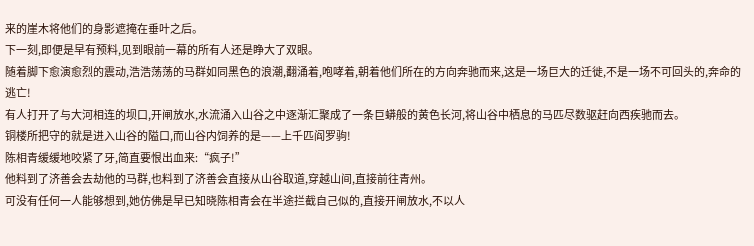来的崖木将他们的身影遮掩在垂叶之后。
下一刻,即便是早有预料,见到眼前一幕的所有人还是睁大了双眼。
随着脚下愈演愈烈的震动,浩浩荡荡的马群如同黑色的浪潮,翻涌着,咆哮着,朝着他们所在的方向奔驰而来,这是一场巨大的迁徙,不是一场不可回头的,奔命的逃亡!
有人打开了与大河相连的坝口,开闸放水,水流涌入山谷之中逐渐汇聚成了一条巨蟒般的黄色长河,将山谷中栖息的马匹尽数驱赶向西疾驰而去。
铜楼所把守的就是进入山谷的隘口,而山谷内饲养的是——上千匹阎罗驹!
陈相青缓缓地咬紧了牙,简直要恨出血来:“疯子!”
他料到了济善会去劫他的马群,也料到了济善会直接从山谷取道,穿越山间,直接前往青州。
可没有任何一人能够想到,她仿佛是早已知晓陈相青会在半途拦截自己似的,直接开闸放水,不以人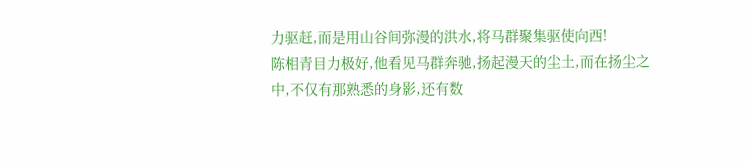力驱赶,而是用山谷间弥漫的洪水,将马群聚集驱使向西!
陈相青目力极好,他看见马群奔驰,扬起漫天的尘土,而在扬尘之中,不仅有那熟悉的身影,还有数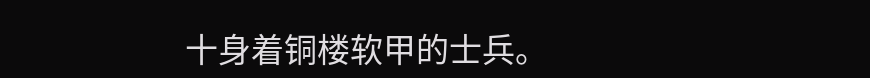十身着铜楼软甲的士兵。